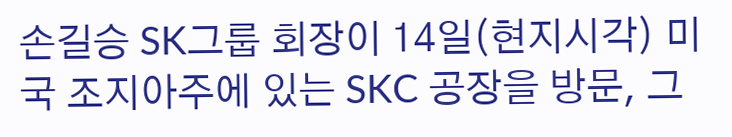손길승 SK그룹 회장이 14일(현지시각) 미국 조지아주에 있는 SKC 공장을 방문, 그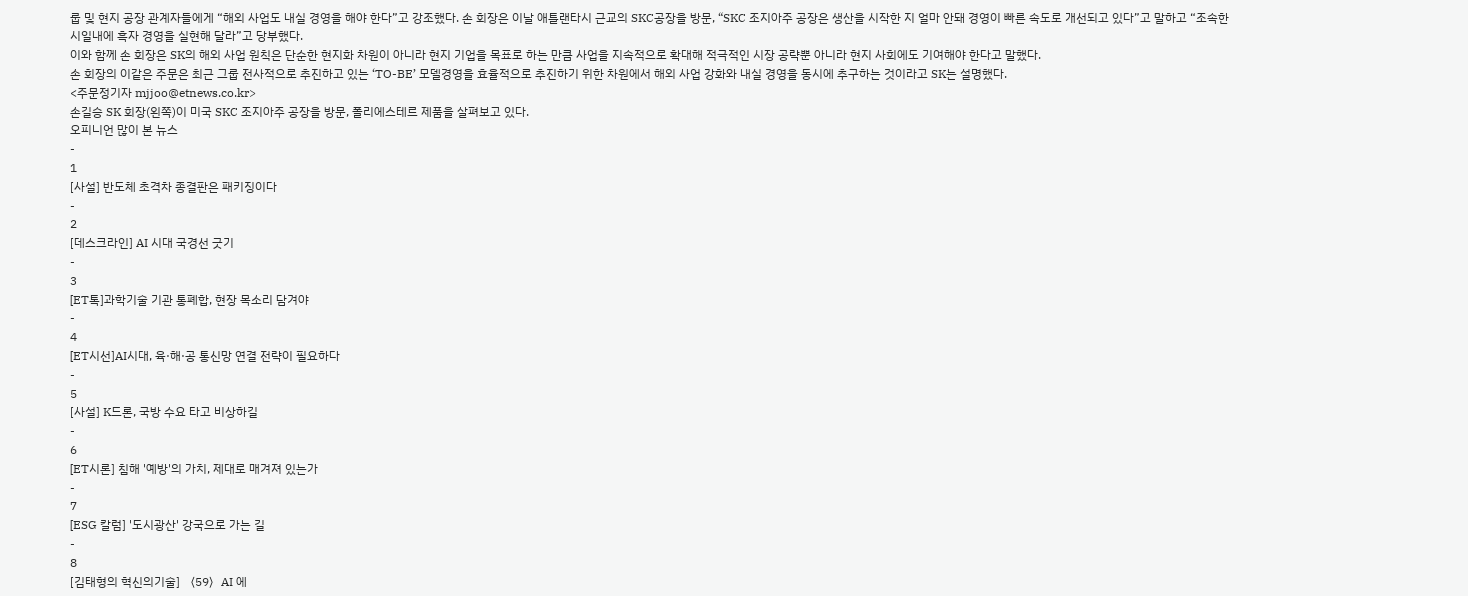룹 및 현지 공장 관계자들에게 “해외 사업도 내실 경영을 해야 한다”고 강조했다. 손 회장은 이날 애틀랜타시 근교의 SKC공장을 방문, “SKC 조지아주 공장은 생산을 시작한 지 얼마 안돼 경영이 빠른 속도로 개선되고 있다”고 말하고 “조속한 시일내에 흑자 경영을 실현해 달라”고 당부했다.
이와 함께 손 회장은 SK의 해외 사업 원칙은 단순한 현지화 차원이 아니라 현지 기업을 목표로 하는 만큼 사업을 지속적으로 확대해 적극적인 시장 공략뿐 아니라 현지 사회에도 기여해야 한다고 말했다.
손 회장의 이같은 주문은 최근 그룹 전사적으로 추진하고 있는 ‘TO-BE’ 모델경영을 효율적으로 추진하기 위한 차원에서 해외 사업 강화와 내실 경영을 동시에 추구하는 것이라고 SK는 설명했다.
<주문정기자 mjjoo@etnews.co.kr>
손길승 SK 회장(왼쪽)이 미국 SKC 조지아주 공장을 방문, 폴리에스테르 제품을 살펴보고 있다.
오피니언 많이 본 뉴스
-
1
[사설] 반도체 초격차 종결판은 패키징이다
-
2
[데스크라인] AI 시대 국경선 긋기
-
3
[ET톡]과학기술 기관 통폐합, 현장 목소리 담겨야
-
4
[ET시선]AI시대, 육·해·공 통신망 연결 전략이 필요하다
-
5
[사설] K드론, 국방 수요 타고 비상하길
-
6
[ET시론] 침해 '예방'의 가치, 제대로 매겨져 있는가
-
7
[ESG 칼럼] '도시광산' 강국으로 가는 길
-
8
[김태형의 혁신의기술] 〈59〉AI 에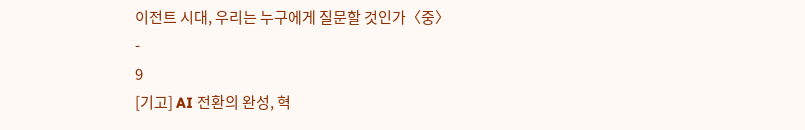이전트 시대, 우리는 누구에게 질문할 것인가〈중〉
-
9
[기고] AI 전환의 완성, 혁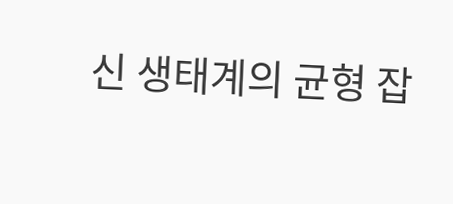신 생태계의 균형 잡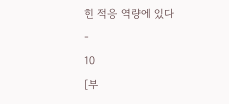힌 적응 역량에 있다
-
10
[부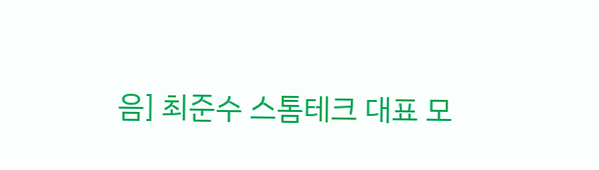음] 최준수 스톰테크 대표 모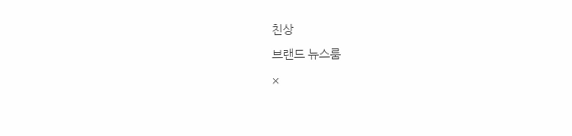친상
브랜드 뉴스룸
×